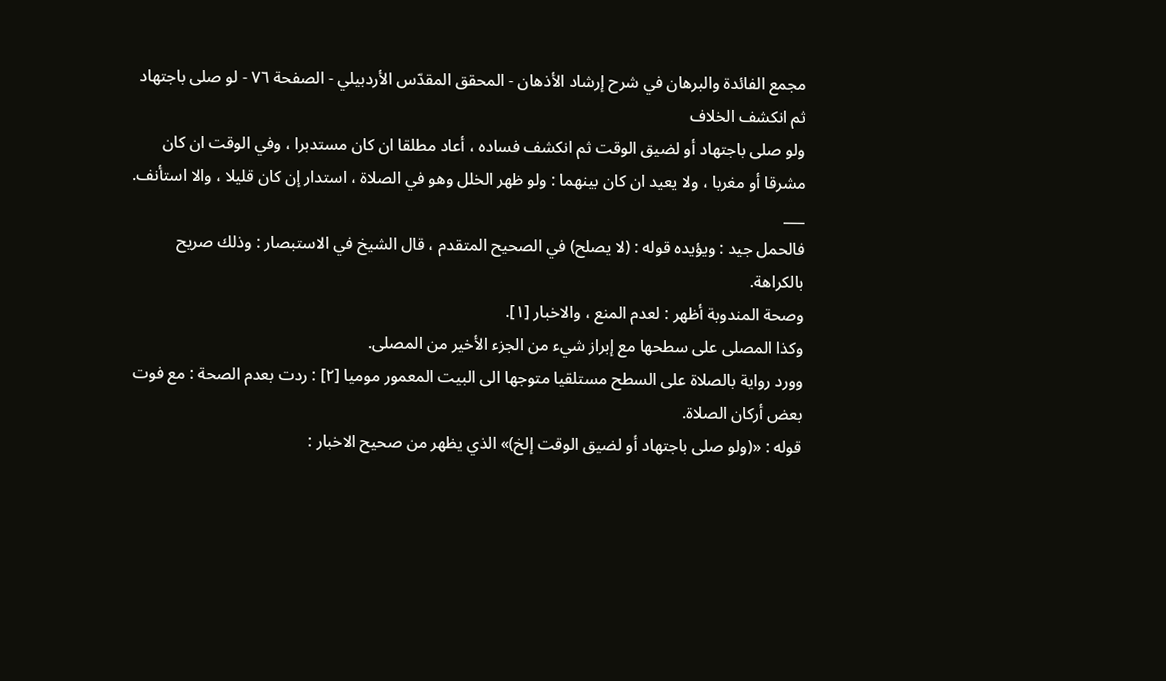مجمع الفائدة والبرهان في شرح إرشاد الأذهان - المحقق المقدّس الأردبيلي - الصفحة ٧٦ - لو صلى باجتهاد ثم انكشف الخلاف
ولو صلى باجتهاد أو لضيق الوقت ثم انكشف فساده ، أعاد مطلقا ان كان مستدبرا ، وفي الوقت ان كان مشرقا أو مغربا ، ولا يعيد ان كان بينهما : ولو ظهر الخلل وهو في الصلاة ، استدار إن كان قليلا ، والا استأنف.
___
فالحمل جيد : ويؤيده قوله : (لا يصلح) في الصحيح المتقدم ، قال الشيخ في الاستبصار : وذلك صريح بالكراهة.
وصحة المندوبة أظهر : لعدم المنع ، والاخبار [١].
وكذا المصلى على سطحها مع إبراز شيء من الجزء الأخير من المصلى.
وورد رواية بالصلاة على السطح مستلقيا متوجها الى البيت المعمور موميا [٢] : ردت بعدم الصحة : مع فوت بعض أركان الصلاة.
قوله : «(ولو صلى باجتهاد أو لضيق الوقت إلخ)» الذي يظهر من صحيح الاخبار :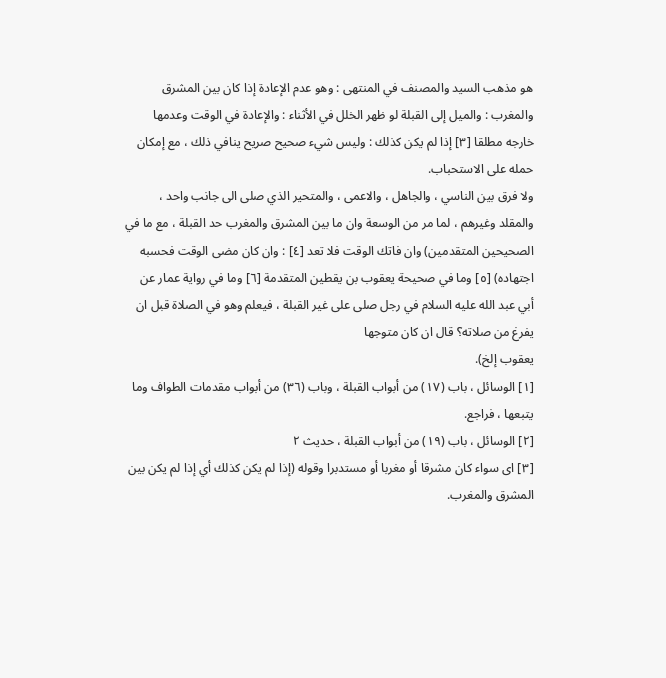هو مذهب السيد والمصنف في المنتهى : وهو عدم الإعادة إذا كان بين المشرق والمغرب : والميل إلى القبلة لو ظهر الخلل في الأثناء : والإعادة في الوقت وعدمها خارجه مطلقا [٣] إذا لم يكن كذلك : وليس شيء صحيح صريح ينافي ذلك ، مع إمكان حمله على الاستحباب.
ولا فرق بين الناسي ، والجاهل ، والاعمى ، والمتحير الذي صلى الى جانب واحد ، والمقلد وغيرهم ، لما مر من الوسعة وان ما بين المشرق والمغرب حد القبلة ، مع ما في الصحيحين المتقدمين) وان فاتك الوقت فلا تعد [٤] : وان كان مضى الوقت فحسبه اجتهاده) [٥] وما في صحيحة يعقوب بن يقطين المتقدمة [٦] وما في رواية عمار عن أبي عبد الله عليه السلام في رجل صلى على غير القبلة ، فيعلم وهو في الصلاة قبل ان يفرغ من صلاته؟ قال ان كان متوجها
يعقوب إلخ).
[١] الوسائل ، باب (١٧) من أبواب القبلة ، وباب (٣٦) من أبواب مقدمات الطواف وما يتبعها ، فراجع.
[٢] الوسائل ، باب (١٩) من أبواب القبلة ، حديث ٢
[٣] اى سواء كان مشرقا أو مغربا أو مستدبرا وقوله (إذا لم يكن كذلك أي إذا لم يكن بين المشرق والمغرب.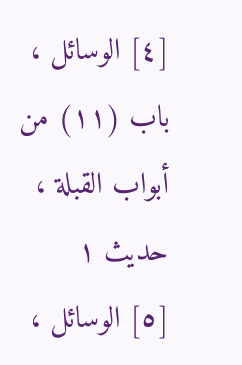[٤] الوسائل ، باب (١١) من أبواب القبلة ، حديث ١
[٥] الوسائل ،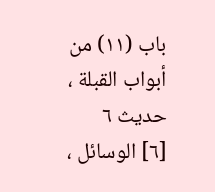باب (١١) من أبواب القبلة ، حديث ٦
[٦] الوسائل ،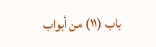باب (١١) من أبواب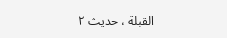القبلة ، حديث ٢